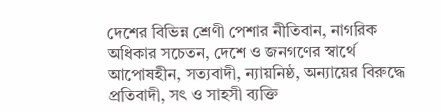দেশের বিভিন্ন শ্রেণী পেশার নীতিবান, নাগরিক অধিকার সচেতন, দেশে ও জনগণের স্বার্থে আপোষহীন, সত্যবাদী, ন্যায়নিষ্ঠ, অন্যায়ের বিরুদ্ধে প্রতিবাদী, সৎ ও সাহসী ব্যক্তি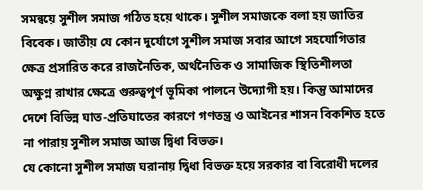সমন্বয়ে সুশীল সমাজ গঠিত হয়ে থাকে। সুশীল সমাজকে বলা হয় জাতির বিবেক। জাতীয় যে কোন দুর্যোগে সুশীল সমাজ সবার আগে সহযোগিতার ক্ষেত্র প্রসারিত করে রাজনৈতিক, অর্থনৈতিক ও সামাজিক স্থিতিশীলতা অক্ষুণ্ন রাখার ক্ষেত্রে গুরুত্বপূর্ণ ভূমিকা পালনে উদ্যোগী হয়। কিন্তু আমাদের দেশে বিভিন্ন ঘাত-প্রতিঘাতের কারণে গণতন্ত্র ও আইনের শাসন বিকশিত হতে না পারায় সুশীল সমাজ আজ দ্বিধা বিভক্ত।
যে কোনো সুশীল সমাজ ঘরানায় দ্বিধা বিভক্ত হয়ে সরকার বা বিরোধী দলের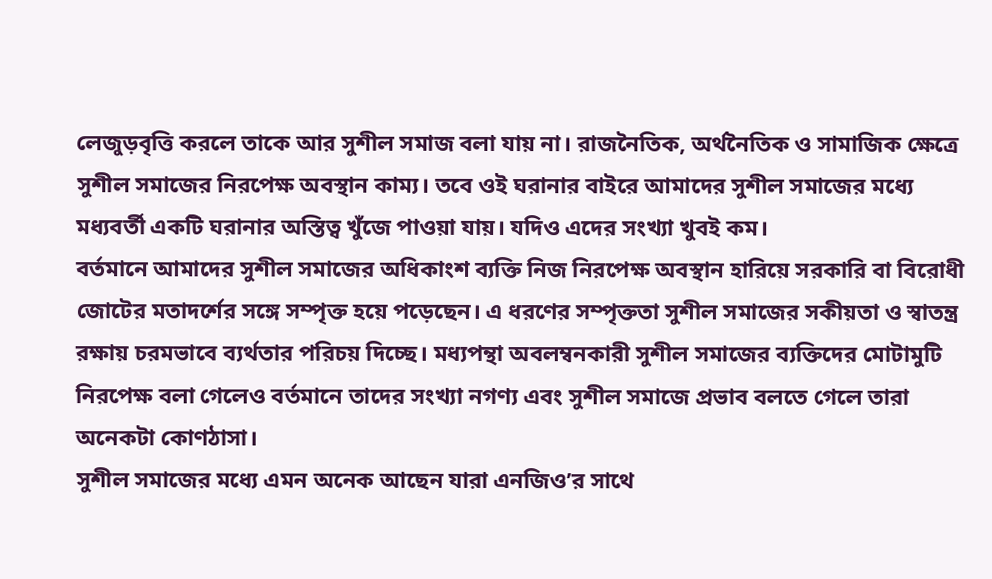লেজুড়বৃত্তি করলে তাকে আর সুশীল সমাজ বলা যায় না। রাজনৈতিক, অর্থনৈতিক ও সামাজিক ক্ষেত্রে সুশীল সমাজের নিরপেক্ষ অবস্থান কাম্য। তবে ওই ঘরানার বাইরে আমাদের সুশীল সমাজের মধ্যে মধ্যবর্তী একটি ঘরানার অস্তিত্ব খুঁজে পাওয়া যায়। যদিও এদের সংখ্যা খুবই কম।
বর্তমানে আমাদের সুশীল সমাজের অধিকাংশ ব্যক্তি নিজ নিরপেক্ষ অবস্থান হারিয়ে সরকারি বা বিরোধী জোটের মতাদর্শের সঙ্গে সম্পৃক্ত হয়ে পড়েছেন। এ ধরণের সম্পৃক্ততা সুশীল সমাজের সকীয়তা ও স্বাতন্ত্র রক্ষায় চরমভাবে ব্যর্থতার পরিচয় দিচ্ছে। মধ্যপন্থা অবলম্বনকারী সুশীল সমাজের ব্যক্তিদের মোটামুটি নিরপেক্ষ বলা গেলেও বর্তমানে তাদের সংখ্যা নগণ্য এবং সুশীল সমাজে প্রভাব বলতে গেলে তারা অনেকটা কোণঠাসা।
সুশীল সমাজের মধ্যে এমন অনেক আছেন যারা এনজিও’র সাথে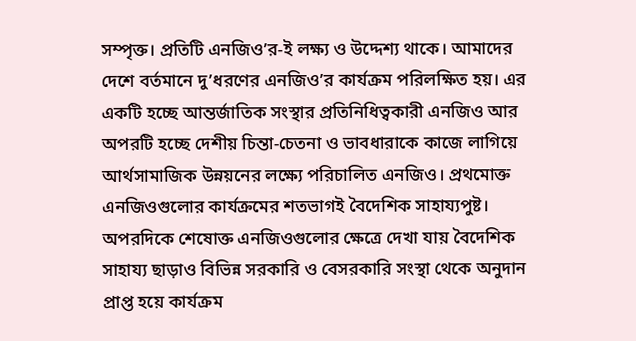সম্পৃক্ত। প্রতিটি এনজিও’র-ই লক্ষ্য ও উদ্দেশ্য থাকে। আমাদের দেশে বর্তমানে দু’ধরণের এনজিও’র কার্যক্রম পরিলক্ষিত হয়। এর একটি হচ্ছে আন্তর্জাতিক সংস্থার প্রতিনিধিত্বকারী এনজিও আর অপরটি হচ্ছে দেশীয় চিন্তা-চেতনা ও ভাবধারাকে কাজে লাগিয়ে আর্থসামাজিক উন্নয়নের লক্ষ্যে পরিচালিত এনজিও। প্রথমোক্ত এনজিওগুলোর কার্যক্রমের শতভাগই বৈদেশিক সাহায্যপুষ্ট। অপরদিকে শেষোক্ত এনজিওগুলোর ক্ষেত্রে দেখা যায় বৈদেশিক সাহায্য ছাড়াও বিভিন্ন সরকারি ও বেসরকারি সংস্থা থেকে অনুদান প্রাপ্ত হয়ে কার্যক্রম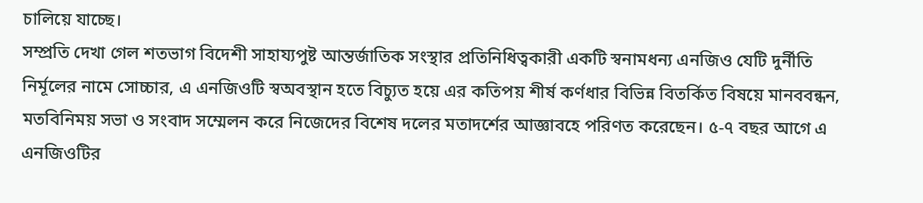চালিয়ে যাচ্ছে।
সম্প্রতি দেখা গেল শতভাগ বিদেশী সাহায্যপুষ্ট আন্তর্জাতিক সংস্থার প্রতিনিধিত্বকারী একটি স্বনামধন্য এনজিও যেটি দুর্নীতি নির্মূলের নামে সোচ্চার, এ এনজিওটি স্বঅবস্থান হতে বিচ্যুত হয়ে এর কতিপয় শীর্ষ কর্ণধার বিভিন্ন বিতর্কিত বিষয়ে মানববন্ধন, মতবিনিময় সভা ও সংবাদ সম্মেলন করে নিজেদের বিশেষ দলের মতাদর্শের আজ্ঞাবহে পরিণত করেছেন। ৫-৭ বছর আগে এ এনজিওটির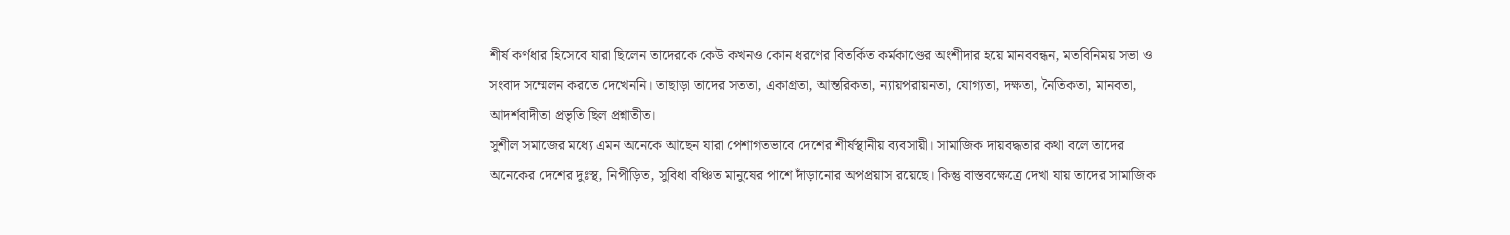শীর্ষ কর্ণধার হিসেবে যারা ছিলেন তাদেরকে কেউ কখনও কোন ধরণের বিতর্কিত কর্মকাণ্ডের অংশীদার হয়ে মানববন্ধন, মতবিনিময় সভা ও সংবাদ সম্মেলন করতে দেখেননি। তাছাড়া তাদের সততা, একাগ্রতা, আন্তরিকতা, ন্যায়পরায়নতা, যোগ্যতা, দক্ষতা, নৈতিকতা, মানবতা, আদর্শবাদীতা প্রভৃতি ছিল প্রশ্নাতীত।
সুশীল সমাজের মধ্যে এমন অনেকে আছেন যারা পেশাগতভাবে দেশের শীর্ষস্থানীয় ব্যবসায়ী। সামাজিক দায়বদ্ধতার কথা বলে তাদের অনেকের দেশের দুঃস্থ, নিপীড়িত, সুবিধা বঞ্চিত মানুষের পাশে দাঁড়ানোর অপপ্রয়াস রয়েছে। কিন্তু বাস্তবক্ষেত্রে দেখা যায় তাদের সামাজিক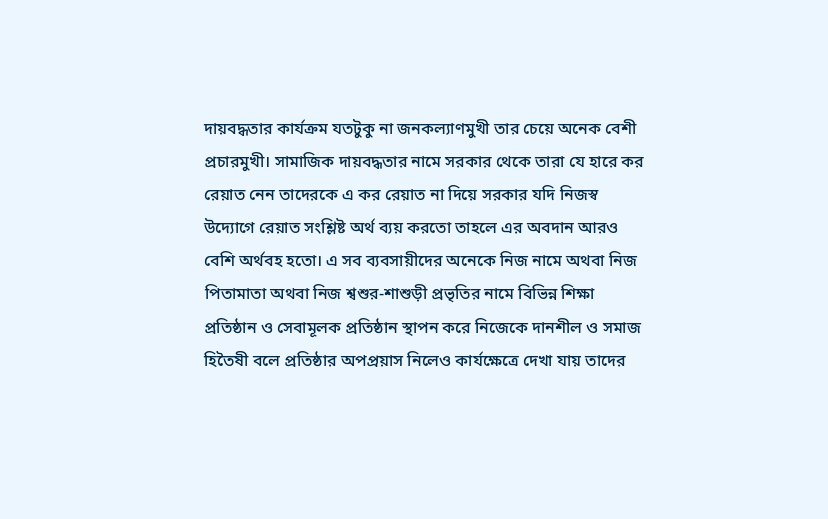দায়বদ্ধতার কার্যক্রম যতটুকু না জনকল্যাণমুখী তার চেয়ে অনেক বেশী প্রচারমুখী। সামাজিক দায়বদ্ধতার নামে সরকার থেকে তারা যে হারে কর রেয়াত নেন তাদেরকে এ কর রেয়াত না দিয়ে সরকার যদি নিজস্ব উদ্যোগে রেয়াত সংশ্লিষ্ট অর্থ ব্যয় করতো তাহলে এর অবদান আরও বেশি অর্থবহ হতো। এ সব ব্যবসায়ীদের অনেকে নিজ নামে অথবা নিজ পিতামাতা অথবা নিজ শ্বশুর-শাশুড়ী প্রভৃতির নামে বিভিন্ন শিক্ষা প্রতিষ্ঠান ও সেবামূলক প্রতিষ্ঠান স্থাপন করে নিজেকে দানশীল ও সমাজ হিতৈষী বলে প্রতিষ্ঠার অপপ্রয়াস নিলেও কার্যক্ষেত্রে দেখা যায় তাদের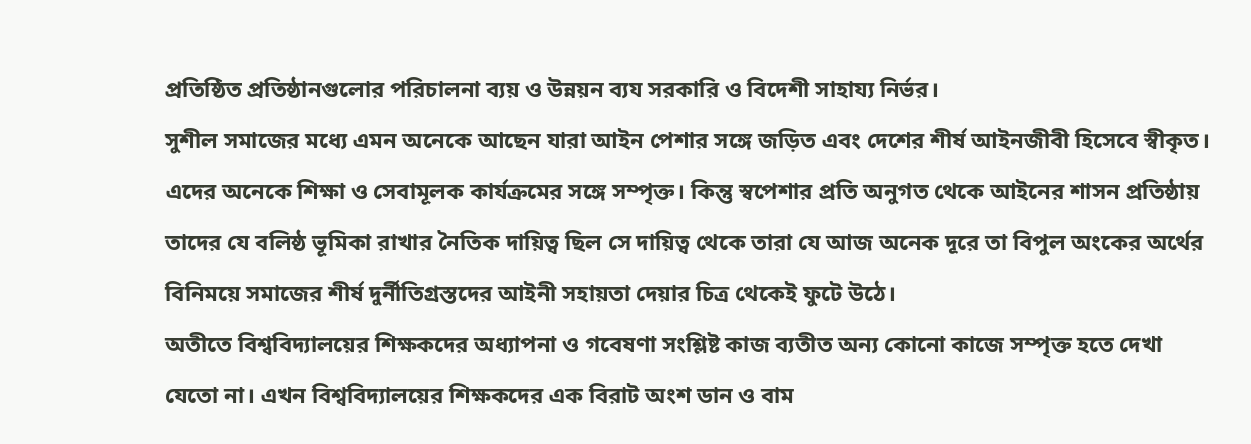প্রতিষ্ঠিত প্রতিষ্ঠানগুলোর পরিচালনা ব্যয় ও উন্নয়ন ব্যয সরকারি ও বিদেশী সাহায্য নির্ভর।
সুশীল সমাজের মধ্যে এমন অনেকে আছেন যারা আইন পেশার সঙ্গে জড়িত এবং দেশের শীর্ষ আইনজীবী হিসেবে স্বীকৃত। এদের অনেকে শিক্ষা ও সেবামূলক কার্যক্রমের সঙ্গে সম্পৃক্ত। কিন্তু স্বপেশার প্রতি অনুগত থেকে আইনের শাসন প্রতিষ্ঠায় তাদের যে বলিষ্ঠ ভূমিকা রাখার নৈতিক দায়িত্ব ছিল সে দায়িত্ব থেকে তারা যে আজ অনেক দূরে তা বিপুল অংকের অর্থের বিনিময়ে সমাজের শীর্ষ দুর্নীতিগ্রস্তদের আইনী সহায়তা দেয়ার চিত্র থেকেই ফুটে উঠে।
অতীতে বিশ্ববিদ্যালয়ের শিক্ষকদের অধ্যাপনা ও গবেষণা সংশ্লিষ্ট কাজ ব্যতীত অন্য কোনো কাজে সম্পৃক্ত হতে দেখা যেতো না। এখন বিশ্ববিদ্যালয়ের শিক্ষকদের এক বিরাট অংশ ডান ও বাম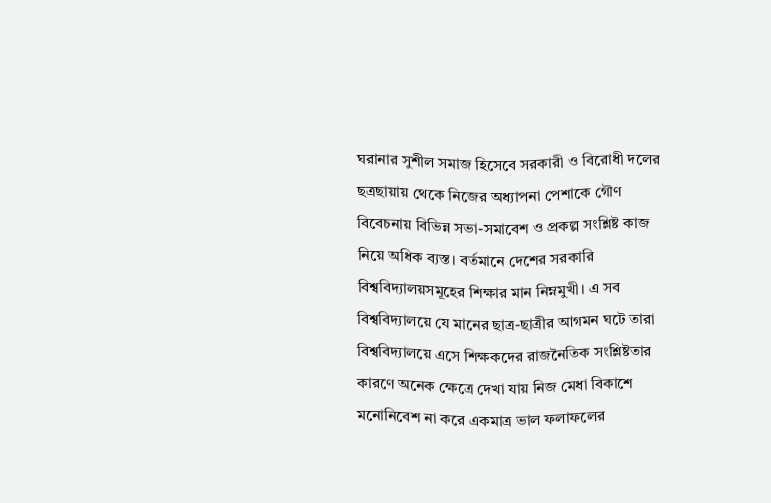ঘরানার সুশীল সমাজ হিসেবে সরকারী ও বিরোধী দলের ছত্রছায়ায় থেকে নিজের অধ্যাপনা পেশাকে গৌণ বিবেচনায় বিভিন্ন সভা-সমাবেশ ও প্রকল্প সংশ্লিষ্ট কাজ নিয়ে অধিক ব্যস্ত। বর্তমানে দেশের সরকারি বিশ্ববিদ্যালয়সমূহের শিক্ষার মান নিম্নমুখী। এ সব বিশ্ববিদ্যালয়ে যে মানের ছাত্র-ছাত্রীর আগমন ঘটে তারা বিশ্ববিদ্যালয়ে এসে শিক্ষকদের রাজনৈতিক সংশ্লিষ্টতার কারণে অনেক ক্ষেত্রে দেখা যায় নিজ মেধা বিকাশে মনোনিবেশ না করে একমাত্র ভাল ফলাফলের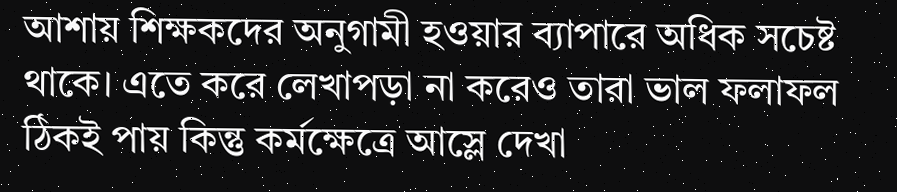আশায় শিক্ষকদের অনুগামী হওয়ার ব্যাপারে অধিক সচেষ্ট থাকে। এতে করে লেখাপড়া না করেও তারা ভাল ফলাফল ঠিকই পায় কিন্তু কর্মক্ষেত্রে আস্লে দেখা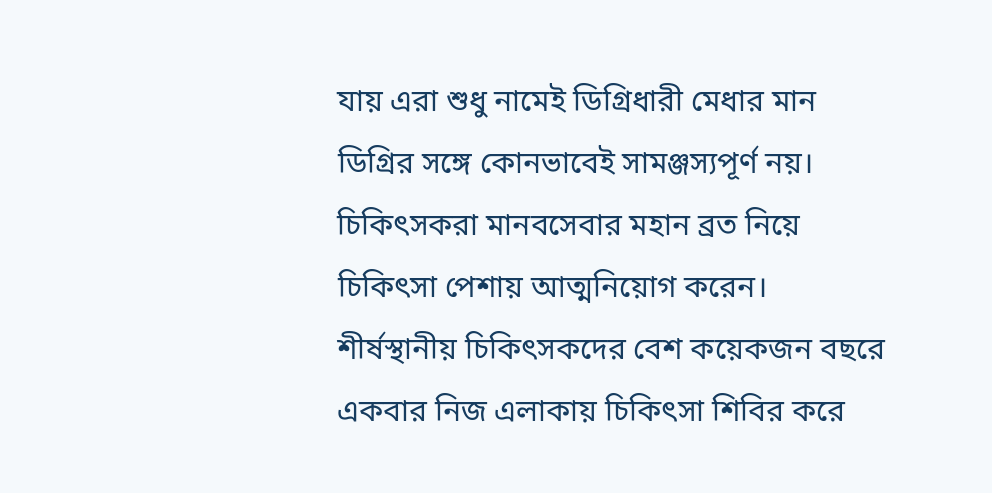যায় এরা শুধু নামেই ডিগ্রিধারী মেধার মান ডিগ্রির সঙ্গে কোনভাবেই সামঞ্জস্যপূর্ণ নয়।
চিকিৎসকরা মানবসেবার মহান ব্রত নিয়ে চিকিৎসা পেশায় আত্মনিয়োগ করেন। শীর্ষস্থানীয় চিকিৎসকদের বেশ কয়েকজন বছরে একবার নিজ এলাকায় চিকিৎসা শিবির করে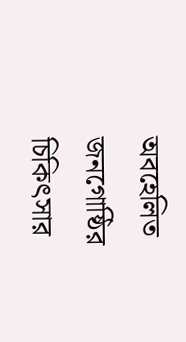অবহেলিত জনগোষ্ঠির চিকিৎসার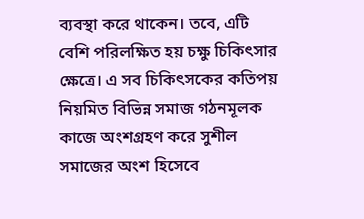ব্যবস্থা করে থাকেন। তবে, এটি বেশি পরিলক্ষিত হয় চক্ষু চিকিৎসার ক্ষেত্রে। এ সব চিকিৎসকের কতিপয় নিয়মিত বিভিন্ন সমাজ গঠনমূলক কাজে অংশগ্রহণ করে সুশীল সমাজের অংশ হিসেবে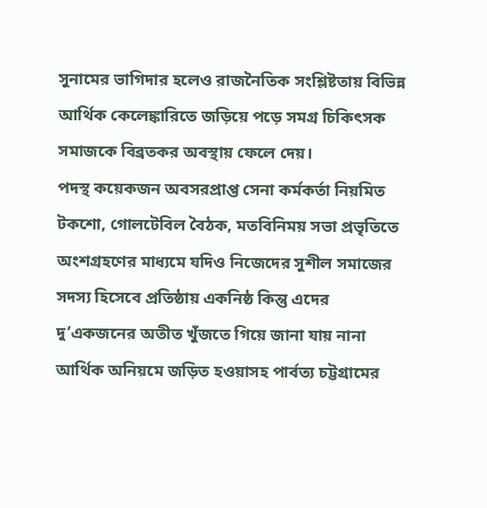সুনামের ভাগিদার হলেও রাজনৈতিক সংশ্লিষ্টতায় বিভিন্ন আর্থিক কেলেঙ্কারিতে জড়িয়ে পড়ে সমগ্র চিকিৎসক সমাজকে বিব্রতকর অবস্থায় ফেলে দেয়।
পদস্থ কয়েকজন অবসরপ্রাপ্ত সেনা কর্মকর্তা নিয়মিত টকশো, গোলটেবিল বৈঠক, মতবিনিময় সভা প্রভৃতিতে অংশগ্রহণের মাধ্যমে যদিও নিজেদের সুশীল সমাজের সদস্য হিসেবে প্রতিষ্ঠায় একনিষ্ঠ কিন্তু এদের দু’একজনের অতীত খুঁজতে গিয়ে জানা যায় নানা আর্থিক অনিয়মে জড়িত হওয়াসহ পার্বত্য চট্টগ্রামের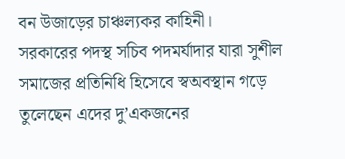বন উজাড়ের চাঞ্চল্যকর কাহিনী।
সরকারের পদস্থ সচিব পদমর্যাদার যারা সুশীল সমাজের প্রতিনিধি হিসেবে স্বঅবস্থান গড়ে তুলেছেন এদের দু’একজনের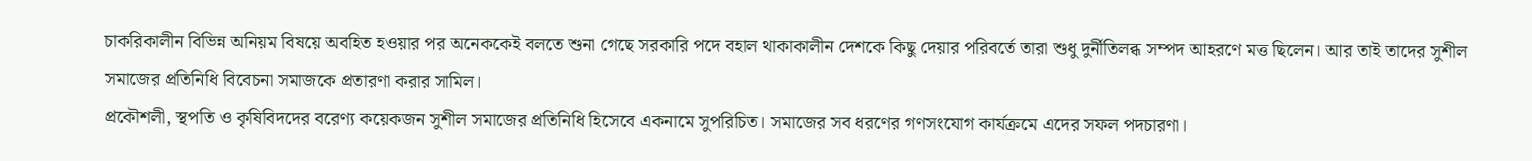চাকরিকালীন বিভিন্ন অনিয়ম বিষয়ে অবহিত হওয়ার পর অনেককেই বলতে শুনা গেছে সরকারি পদে বহাল থাকাকালীন দেশকে কিছু দেয়ার পরিবর্তে তারা শুধু দুর্নীতিলব্ধ সম্পদ আহরণে মত্ত ছিলেন। আর তাই তাদের সুশীল সমাজের প্রতিনিধি বিবেচনা সমাজকে প্রতারণা করার সামিল।
প্রকৌশলী, স্থপতি ও কৃষিবিদদের বরেণ্য কয়েকজন সুশীল সমাজের প্রতিনিধি হিসেবে একনামে সুপরিচিত। সমাজের সব ধরণের গণসংযোগ কার্যক্রমে এদের সফল পদচারণা।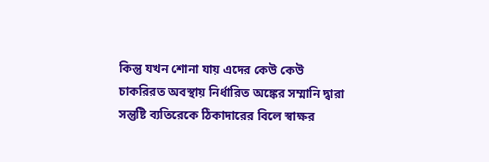কিন্তু যখন শোনা যায় এদের কেউ কেউ চাকরিরত অবস্থায় নির্ধারিত অঙ্কের সম্মানি দ্বারা সন্তুষ্টি ব্যতিরেকে ঠিকাদারের বিলে স্বাক্ষর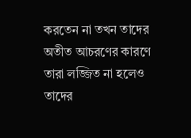করতেন না তখন তাদের অতীত আচরণের কারণে তারা লজ্জিত না হলেও তাদের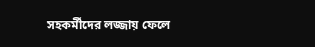সহকর্মীদের লজ্জায় ফেলে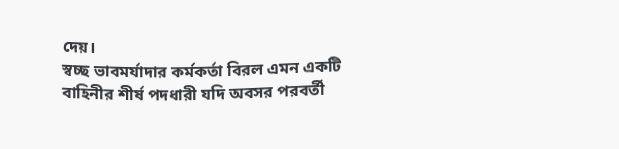দেয়।
স্বচ্ছ ভাবমর্যাদার কর্মকর্তা বিরল এমন একটি বাহিনীর শীর্ষ পদধারী যদি অবসর পরবর্তী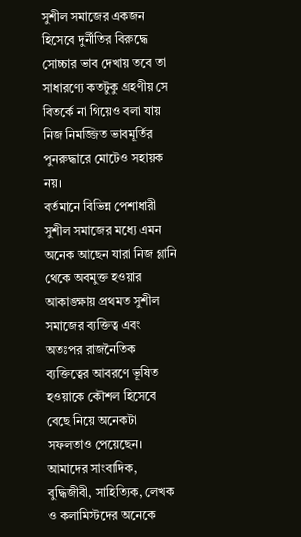সুশীল সমাজের একজন হিসেবে দুর্নীতির বিরুদ্ধে সোচ্চার ভাব দেখায় তবে তা সাধারণ্যে কতটুকু গ্রহণীয় সে বিতর্কে না গিয়েও বলা যায় নিজ নিমজ্জিত ভাবমূর্তির পুনরুদ্ধারে মোটেও সহায়ক নয়।
বর্তমানে বিভিন্ন পেশাধারী সুশীল সমাজের মধ্যে এমন অনেক আছেন যারা নিজ গ্লানি থেকে অবমুক্ত হওয়ার আকাঙ্ক্ষায় প্রথমত সুশীল সমাজের ব্যক্তিত্ব এবং অতঃপর রাজনৈতিক ব্যক্তিত্বের আবরণে ভূষিত হওয়াকে কৌশল হিসেবে বেছে নিয়ে অনেকটা সফলতাও পেয়েছেন।
আমাদের সাংবাদিক, বুদ্ধিজীবী, সাহিত্যিক, লেখক ও কলামিস্টদের অনেকে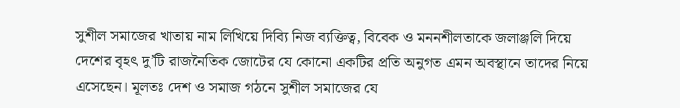সুশীল সমাজের খাতায় নাম লিখিয়ে দিব্যি নিজ ব্যক্তিত্ব, বিবেক ও মননশীলতাকে জলাঞ্জলি দিয়ে দেশের বৃহৎ দু’টি রাজনৈতিক জোটের যে কোনো একটির প্রতি অনুগত এমন অবস্থানে তাদের নিয়ে এসেছেন। মূলতঃ দেশ ও সমাজ গঠনে সুশীল সমাজের যে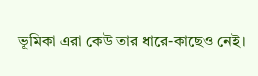ভূমিকা এরা কেউ তার ধারে-কাছেও নেই।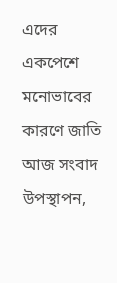এদের একপেশে মনোভাবের কারণে জাতি আজ সংবাদ উপস্থাপন,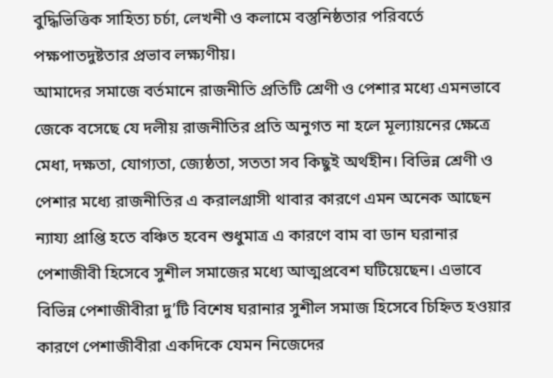বুদ্ধিভিত্তিক সাহিত্য চর্চা, লেখনী ও কলামে বস্তুনিষ্ঠতার পরিবর্তে পক্ষপাতদুষ্টতার প্রভাব লক্ষ্যণীয়।
আমাদের সমাজে বর্তমানে রাজনীতি প্রতিটি শ্রেণী ও পেশার মধ্যে এমনভাবে জেকে বসেছে যে দলীয় রাজনীতির প্রতি অনুগত না হলে মূল্যায়নের ক্ষেত্রে মেধা, দক্ষতা, যোগ্যতা, জ্যেষ্ঠতা, সততা সব কিছুই অর্থহীন। বিভিন্ন শ্রেণী ও পেশার মধ্যে রাজনীতির এ করালগ্রাসী থাবার কারণে এমন অনেক আছেন ন্যায্য প্রাপ্তি হতে বঞ্চিত হবেন শুধুমাত্র এ কারণে বাম বা ডান ঘরানার পেশাজীবী হিসেবে সুশীল সমাজের মধ্যে আত্মপ্রবেশ ঘটিয়েছেন। এভাবে বিভিন্ন পেশাজীবীরা দু’টি বিশেষ ঘরানার সুশীল সমাজ হিসেবে চিহ্নিত হওয়ার কারণে পেশাজীবীরা একদিকে যেমন নিজেদের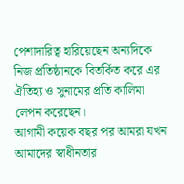পেশাদারিত্ব হারিয়েছেন অন্যদিকে নিজ প্রতিষ্ঠানকে বিতর্কিত করে এর ঐতিহ্য ও সুনামের প্রতি কালিমা লেপন করেছেন।
আগামী কয়েক বছর পর আমরা যখন আমাদের স্বাধীনতার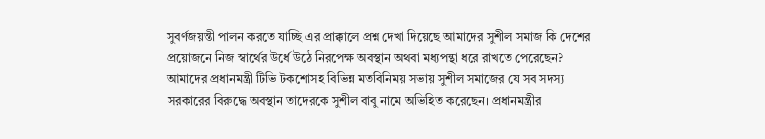সুবর্ণজয়ন্তী পালন করতে যাচ্ছি এর প্রাক্কালে প্রশ্ন দেখা দিয়েছে আমাদের সুশীল সমাজ কি দেশের প্রয়োজনে নিজ স্বার্থের উর্ধে উঠে নিরপেক্ষ অবস্থান অথবা মধ্যপন্থা ধরে রাখতে পেরেছেন?
আমাদের প্রধানমন্ত্রী টিভি টকশোসহ বিভিন্ন মতবিনিময় সভায় সুশীল সমাজের যে সব সদস্য সরকারের বিরুদ্ধে অবস্থান তাদেরকে সুশীল বাবু নামে অভিহিত করেছেন। প্রধানমন্ত্রীর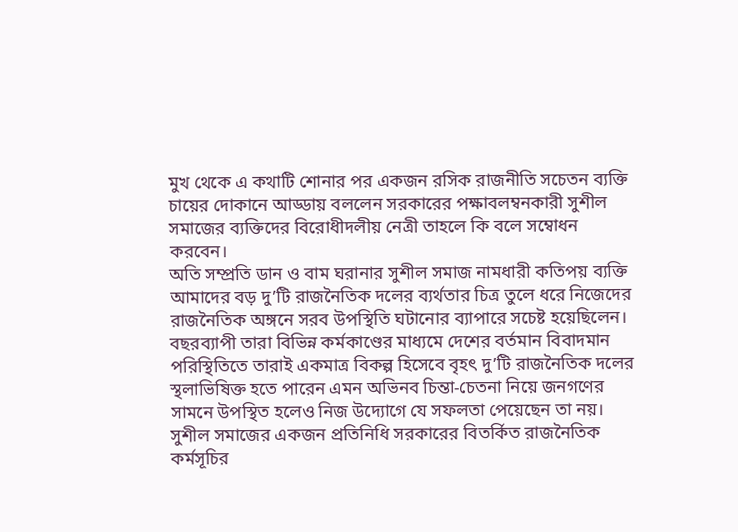মুখ থেকে এ কথাটি শোনার পর একজন রসিক রাজনীতি সচেতন ব্যক্তি চায়ের দোকানে আড্ডায় বললেন সরকারের পক্ষাবলম্বনকারী সুশীল সমাজের ব্যক্তিদের বিরোধীদলীয় নেত্রী তাহলে কি বলে সম্বোধন করবেন।
অতি সম্প্রতি ডান ও বাম ঘরানার সুশীল সমাজ নামধারী কতিপয় ব্যক্তি আমাদের বড় দু’টি রাজনৈতিক দলের ব্যর্থতার চিত্র তুলে ধরে নিজেদের রাজনৈতিক অঙ্গনে সরব উপস্থিতি ঘটানোর ব্যাপারে সচেষ্ট হয়েছিলেন। বছরব্যাপী তারা বিভিন্ন কর্মকাণ্ডের মাধ্যমে দেশের বর্তমান বিবাদমান পরিস্থিতিতে তারাই একমাত্র বিকল্প হিসেবে বৃহৎ দু’টি রাজনৈতিক দলের স্থলাভিষিক্ত হতে পারেন এমন অভিনব চিন্তা-চেতনা নিয়ে জনগণের সামনে উপস্থিত হলেও নিজ উদ্যোগে যে সফলতা পেয়েছেন তা নয়।
সুশীল সমাজের একজন প্রতিনিধি সরকারের বিতর্কিত রাজনৈতিক কর্মসূচির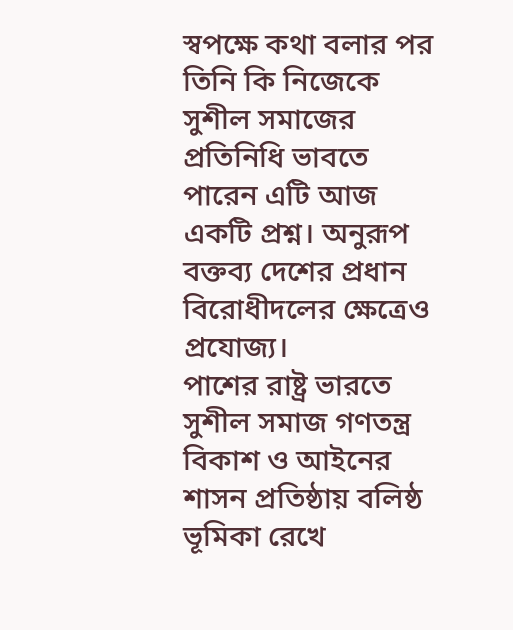স্বপক্ষে কথা বলার পর তিনি কি নিজেকে সুশীল সমাজের প্রতিনিধি ভাবতে পারেন এটি আজ একটি প্রশ্ন। অনুরূপ বক্তব্য দেশের প্রধান বিরোধীদলের ক্ষেত্রেও প্রযোজ্য।
পাশের রাষ্ট্র ভারতে সুশীল সমাজ গণতন্ত্র বিকাশ ও আইনের শাসন প্রতিষ্ঠায় বলিষ্ঠ ভূমিকা রেখে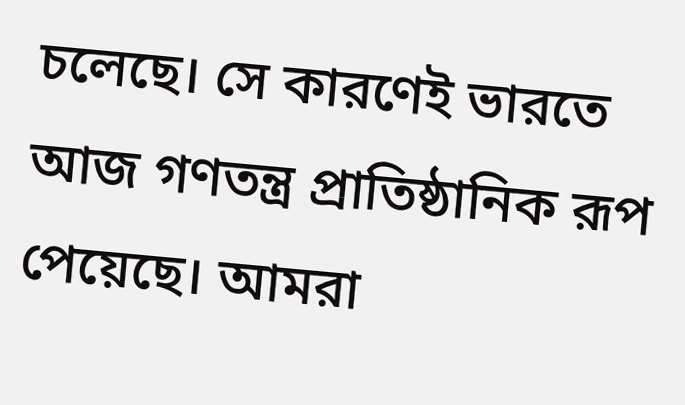চলেছে। সে কারণেই ভারতে আজ গণতন্ত্র প্রাতিষ্ঠানিক রূপ পেয়েছে। আমরা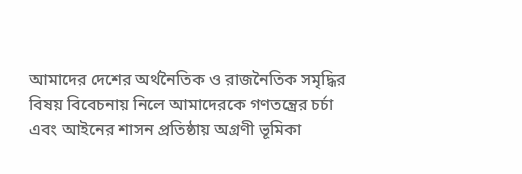আমাদের দেশের অর্থনৈতিক ও রাজনৈতিক সমৃদ্ধির বিষয় বিবেচনায় নিলে আমাদেরকে গণতন্ত্রের চর্চা এবং আইনের শাসন প্রতিষ্ঠায় অগ্রণী ভূমিকা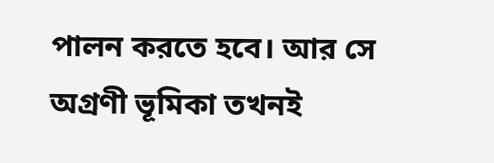পালন করতে হবে। আর সে অগ্রণী ভূমিকা তখনই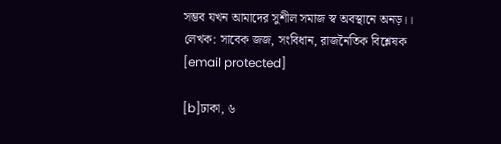সম্ভব যখন আমাদের সুশীল সমাজ স্ব অবস্থানে অনড়।।
লেখক: সাবেক জজ, সংবিধান, রাজনৈতিক বিশ্লেষক
[email protected]

[b]ঢাকা, ৬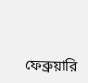ফেব্রুয়ারি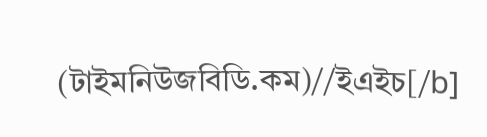(টাইমনিউজবিডি.কম)//ইএইচ[/b]